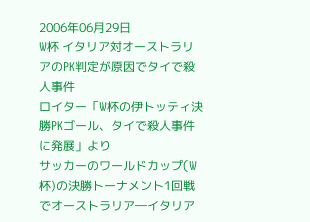2006年06月29日
W杯 イタリア対オーストラリアのPK判定が原因でタイで殺人事件
ロイター「W杯の伊トッティ決勝PKゴール、タイで殺人事件に発展」より
サッカーのワールドカップ(W杯)の決勝トーナメント1回戦でオーストラリア―イタリア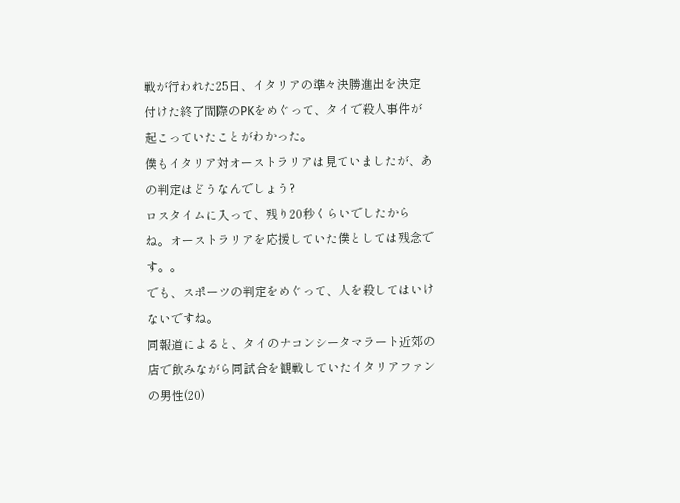戦が行われた25日、イタリアの準々決勝進出を決定付けた終了間際のPKをめぐって、タイで殺人事件が起こっていたことがわかった。
僕もイタリア対オーストラリアは見ていましたが、あの判定はどうなんでしょう?
ロスタイムに入って、残り20秒くらいでしたからね。オーストラリアを応援していた僕としては残念です。。
でも、スポーツの判定をめぐって、人を殺してはいけないですね。
同報道によると、タイのナコンシータマラート近郊の店で飲みながら同試合を観戦していたイタリアファンの男性(20)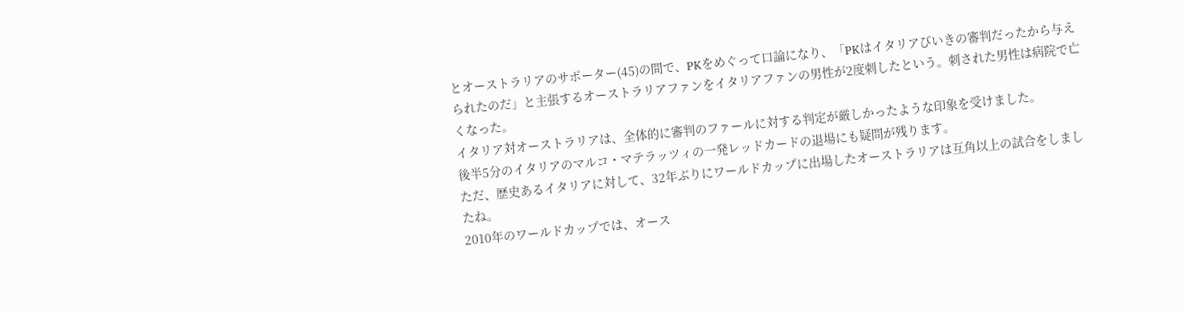とオーストラリアのサポーター(45)の間で、PKをめぐって口論になり、「PKはイタリアびいきの審判だったから与えられたのだ」と主張するオーストラリアファンをイタリアファンの男性が2度刺したという。刺された男性は病院で亡くなった。
イタリア対オーストラリアは、全体的に審判のファールに対する判定が厳しかったような印象を受けました。
後半5分のイタリアのマルコ・マテラッツィの一発レッドカードの退場にも疑問が残ります。
ただ、歴史あるイタリアに対して、32年ぶりにワールドカップに出場したオーストラリアは互角以上の試合をしましたね。
2010年のワールドカップでは、オース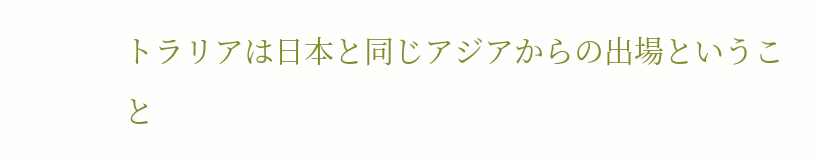トラリアは日本と同じアジアからの出場ということ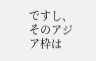ですし、そのアジア枠は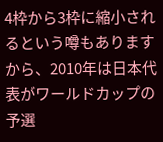4枠から3枠に縮小されるという噂もありますから、2010年は日本代表がワールドカップの予選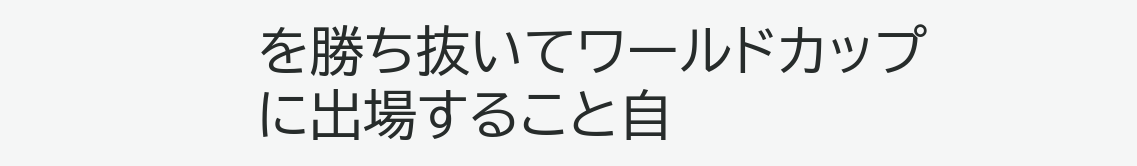を勝ち抜いてワールドカップに出場すること自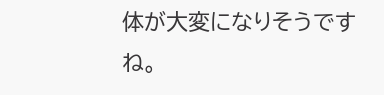体が大変になりそうですね。